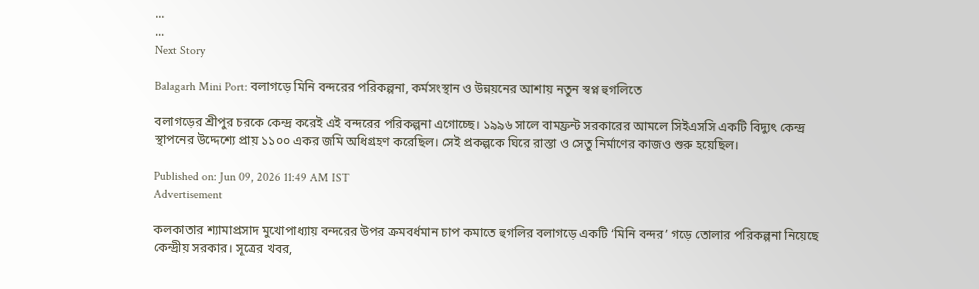...
...
Next Story

Balagarh Mini Port: বলাগড়ে মিনি বন্দরের পরিকল্পনা, কর্মসংস্থান ও উন্নয়নের আশায় নতুন স্বপ্ন হুগলিতে

বলাগড়ের শ্রীপুর চরকে কেন্দ্র করেই এই বন্দরের পরিকল্পনা এগোচ্ছে। ১৯৯৬ সালে বামফ্রন্ট সরকারের আমলে সিইএসসি একটি বিদ্যুৎ কেন্দ্র স্থাপনের উদ্দেশ্যে প্রায় ১১০০ একর জমি অধিগ্রহণ করেছিল। সেই প্রকল্পকে ঘিরে রাস্তা ও সেতু নির্মাণের কাজও শুরু হয়েছিল।

Published on: Jun 09, 2026 11:49 AM IST
Advertisement

কলকাতার শ্যামাপ্রসাদ মুখোপাধ্যায় বন্দরের উপর ক্রমবর্ধমান চাপ কমাতে হুগলির বলাগড়ে একটি ‘মিনি বন্দর’ গড়ে তোলার পরিকল্পনা নিয়েছে কেন্দ্রীয় সরকার। সূত্রের খবর,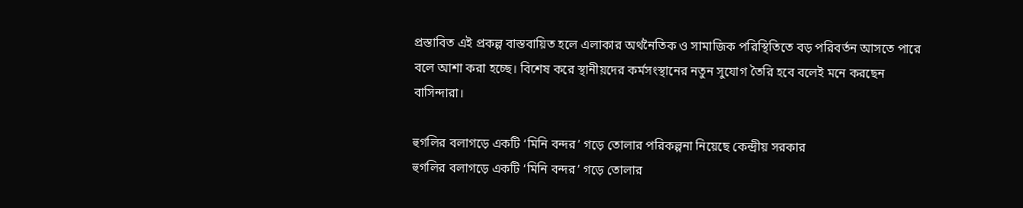প্রস্তাবিত এই প্রকল্প বাস্তবায়িত হলে এলাকার অর্থনৈতিক ও সামাজিক পরিস্থিতিতে বড় পরিবর্তন আসতে পারে বলে আশা করা হচ্ছে। বিশেষ করে স্থানীয়দের কর্মসংস্থানের নতুন সুযোগ তৈরি হবে বলেই মনে করছেন বাসিন্দারা।

হুগলির বলাগড়ে একটি ‘মিনি বন্দর’ গড়ে তোলার পরিকল্পনা নিয়েছে কেন্দ্রীয় সরকার
হুগলির বলাগড়ে একটি ‘মিনি বন্দর’ গড়ে তোলার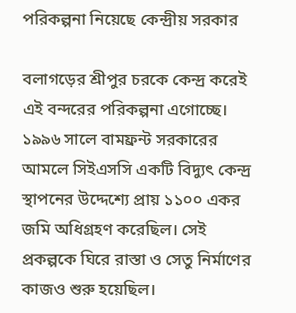পরিকল্পনা নিয়েছে কেন্দ্রীয় সরকার

বলাগড়ের শ্রীপুর চরকে কেন্দ্র করেই এই বন্দরের পরিকল্পনা এগোচ্ছে। ১৯৯৬ সালে বামফ্রন্ট সরকারের আমলে সিইএসসি একটি বিদ্যুৎ কেন্দ্র স্থাপনের উদ্দেশ্যে প্রায় ১১০০ একর জমি অধিগ্রহণ করেছিল। সেই প্রকল্পকে ঘিরে রাস্তা ও সেতু নির্মাণের কাজও শুরু হয়েছিল।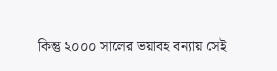কিন্তু ২০০০ সালের ভয়াবহ বন্যায় সেই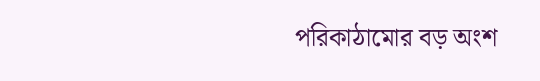পরিকাঠামোর বড় অংশ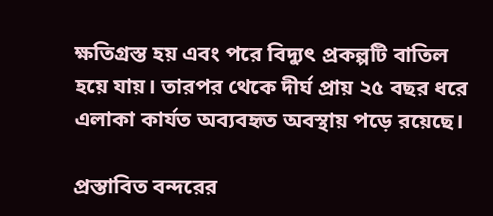ক্ষতিগ্রস্ত হয় এবং পরে বিদ্যুৎ প্রকল্পটি বাতিল হয়ে যায়। তারপর থেকে দীর্ঘ প্রায় ২৫ বছর ধরে এলাকা কার্যত অব্যবহৃত অবস্থায় পড়ে রয়েছে।

প্রস্তাবিত বন্দরের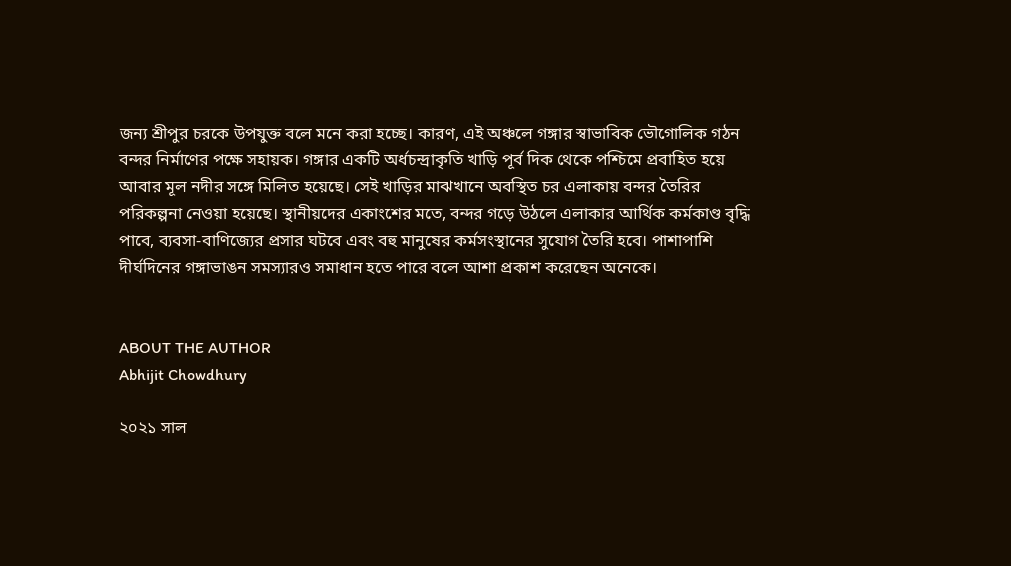জন্য শ্রীপুর চরকে উপযুক্ত বলে মনে করা হচ্ছে। কারণ, এই অঞ্চলে গঙ্গার স্বাভাবিক ভৌগোলিক গঠন বন্দর নির্মাণের পক্ষে সহায়ক। গঙ্গার একটি অর্ধচন্দ্রাকৃতি খাড়ি পূর্ব দিক থেকে পশ্চিমে প্রবাহিত হয়ে আবার মূল নদীর সঙ্গে মিলিত হয়েছে। সেই খাড়ির মাঝখানে অবস্থিত চর এলাকায় বন্দর তৈরির পরিকল্পনা নেওয়া হয়েছে। স্থানীয়দের একাংশের মতে, বন্দর গড়ে উঠলে এলাকার আর্থিক কর্মকাণ্ড বৃদ্ধি পাবে, ব্যবসা-বাণিজ্যের প্রসার ঘটবে এবং বহু মানুষের কর্মসংস্থানের সুযোগ তৈরি হবে। পাশাপাশি দীর্ঘদিনের গঙ্গাভাঙন সমস্যারও সমাধান হতে পারে বলে আশা প্রকাশ করেছেন অনেকে।


ABOUT THE AUTHOR
Abhijit Chowdhury

২০২১ সাল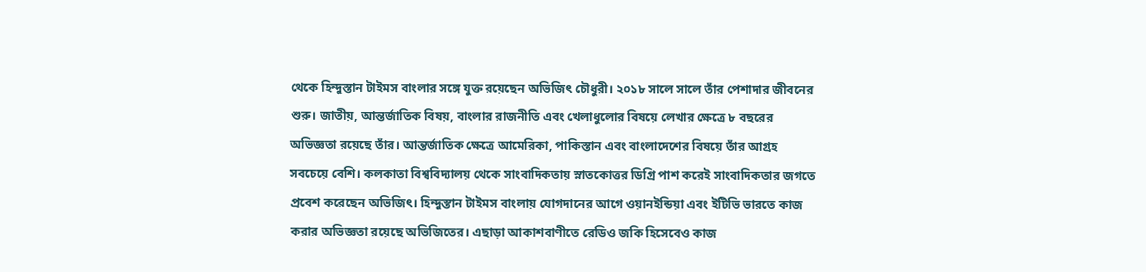থেকে হিন্দুস্তান টাইমস বাংলার সঙ্গে যুক্ত রয়েছেন অভিজিৎ চৌধুরী। ২০১৮ সালে সালে তাঁর পেশাদার জীবনের শুরু। জাতীয়, আন্তর্জাতিক বিষয়, বাংলার রাজনীতি এবং খেলাধুলোর বিষয়ে লেখার ক্ষেত্রে ৮ বছরের অভিজ্ঞতা রয়েছে তাঁর। আন্তর্জাতিক ক্ষেত্রে আমেরিকা, পাকিস্তান এবং বাংলাদেশের বিষয়ে তাঁর আগ্রহ সবচেয়ে বেশি। কলকাতা বিশ্ববিদ্যালয় থেকে সাংবাদিকতায় স্নাতকোত্তর ডিগ্রি পাশ করেই সাংবাদিকতার জগতে প্রবেশ করেছেন অভিজিৎ। হিন্দুস্তান টাইমস বাংলায় যোগদানের আগে ওয়ানইন্ডিয়া এবং ইটিভি ভারতে কাজ করার অভিজ্ঞতা রয়েছে অভিজিতের। এছাড়া আকাশবাণীতে রেডিও জকি হিসেবেও কাজ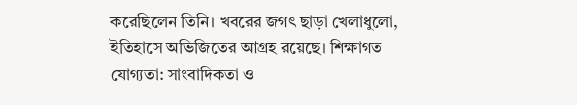করেছিলেন তিনি। খবরের জগৎ ছাড়া খেলাধুলো, ইতিহাসে অভিজিতের আগ্রহ রয়েছে। শিক্ষাগত যোগ্যতা: সাংবাদিকতা ও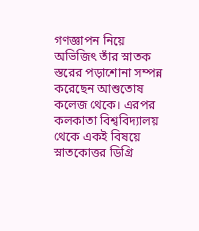গণজ্ঞাপন নিয়ে অভিজিৎ তাঁর স্নাতক স্তরের পড়াশোনা সম্পন্ন করেছেন আশুতোষ কলেজ থেকে। এরপর কলকাতা বিশ্ববিদ্যালয় থেকে একই বিষয়ে স্নাতকোত্তর ডিগ্রি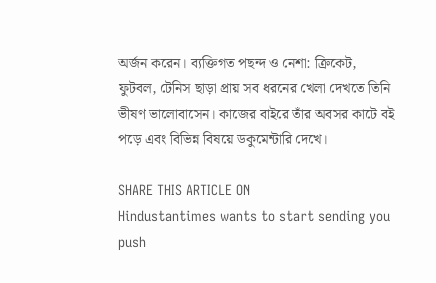অর্জন করেন। ব্যক্তিগত পছন্দ ও নেশা: ক্রিকেট, ফুটবল, টেনিস ছাড়া প্রায় সব ধরনের খেলা দেখতে তিনি ভীষণ ভালোবাসেন। কাজের বাইরে তাঁর অবসর কাটে বই পড়ে এবং বিভিন্ন বিষয়ে ডকুমেন্টারি দেখে।

SHARE THIS ARTICLE ON
Hindustantimes wants to start sending you push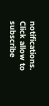notifications. Click allow to subscribe